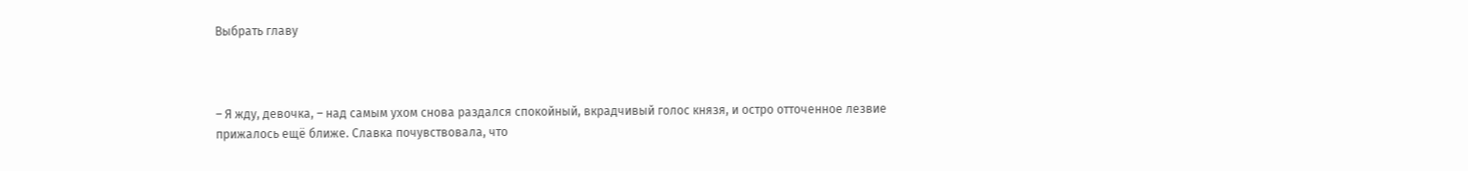Выбрать главу



– Я жду, девочка, – над самым ухом снова раздался спокойный, вкрадчивый голос князя, и остро отточенное лезвие прижалось ещё ближе. Славка почувствовала, что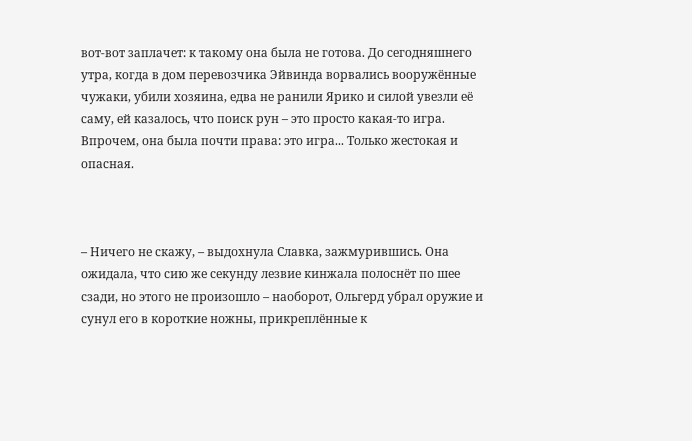вот-вот заплачет: к такому она была не готова. До сегодняшнего утра, когда в дом перевозчика Эйвинда ворвались вооружённые чужаки, убили хозяина, едва не ранили Ярико и силой увезли её саму, ей казалось, что поиск рун – это просто какая-то игра. Впрочем, она была почти права: это игра... Только жестокая и опасная.



– Ничего не скажу, – выдохнула Славка, зажмурившись. Она ожидала, что сию же секунду лезвие кинжала полоснёт по шее сзади, но этого не произошло – наоборот, Ольгерд убрал оружие и сунул его в короткие ножны, прикреплённые к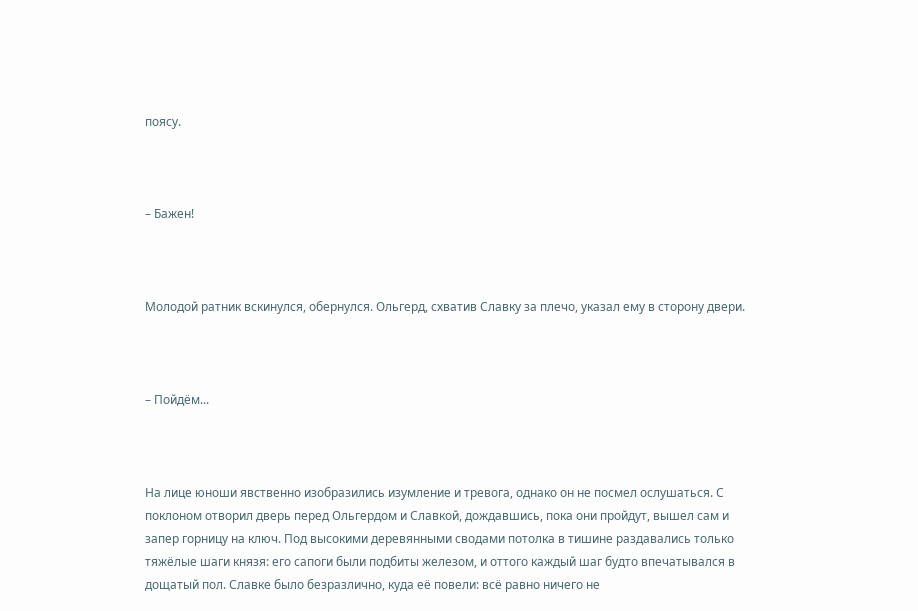поясу.



– Бажен!



Молодой ратник вскинулся, обернулся. Ольгерд, схватив Славку за плечо, указал ему в сторону двери.



– Пойдём...



На лице юноши явственно изобразились изумление и тревога, однако он не посмел ослушаться. С поклоном отворил дверь перед Ольгердом и Славкой, дождавшись, пока они пройдут, вышел сам и запер горницу на ключ. Под высокими деревянными сводами потолка в тишине раздавались только тяжёлые шаги князя: его сапоги были подбиты железом, и оттого каждый шаг будто впечатывался в дощатый пол. Славке было безразлично, куда её повели: всё равно ничего не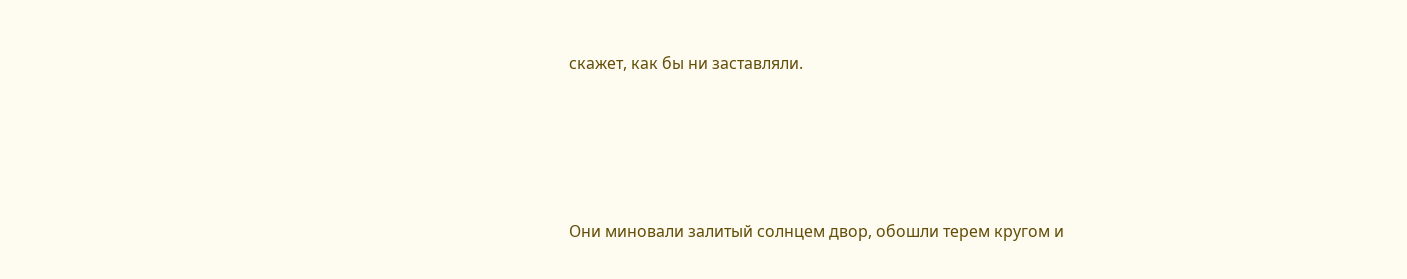скажет, как бы ни заставляли.





Они миновали залитый солнцем двор, обошли терем кругом и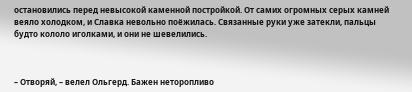остановились перед невысокой каменной постройкой. От самих огромных серых камней веяло холодком, и Славка невольно поёжилась. Связанные руки уже затекли, пальцы будто кололо иголками, и они не шевелились.



– Отворяй, – велел Ольгерд. Бажен неторопливо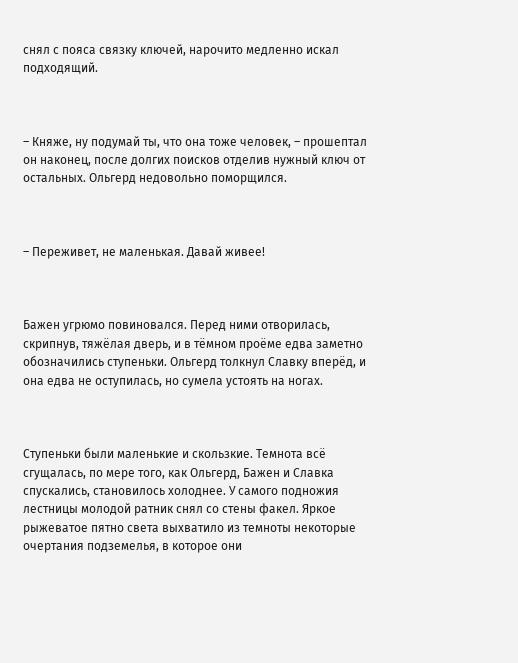снял с пояса связку ключей, нарочито медленно искал подходящий.



– Княже, ну подумай ты, что она тоже человек, – прошептал он наконец, после долгих поисков отделив нужный ключ от остальных. Ольгерд недовольно поморщился.



– Переживет, не маленькая. Давай живее!



Бажен угрюмо повиновался. Перед ними отворилась, скрипнув, тяжёлая дверь, и в тёмном проёме едва заметно обозначились ступеньки. Ольгерд толкнул Славку вперёд, и она едва не оступилась, но сумела устоять на ногах.



Ступеньки были маленькие и скользкие. Темнота всё сгущалась, по мере того, как Ольгерд, Бажен и Славка спускались, становилось холоднее. У самого подножия лестницы молодой ратник снял со стены факел. Яркое рыжеватое пятно света выхватило из темноты некоторые очертания подземелья, в которое они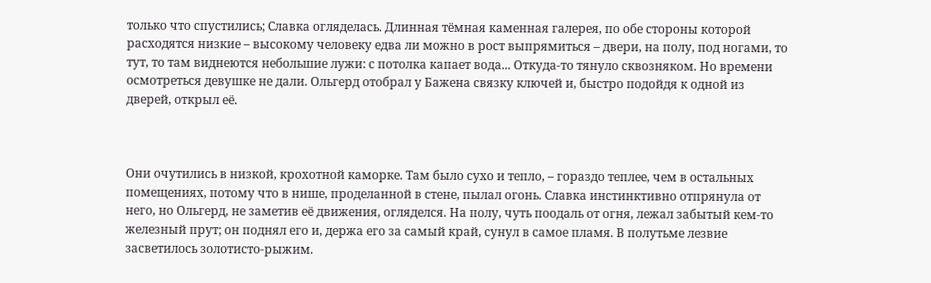только что спустились; Славка огляделась. Длинная тёмная каменная галерея, по обе стороны которой расходятся низкие – высокому человеку едва ли можно в рост выпрямиться – двери, на полу, под ногами, то тут, то там виднеются небольшие лужи: с потолка капает вода... Откуда-то тянуло сквозняком. Но времени осмотреться девушке не дали. Ольгерд отобрал у Бажена связку ключей и, быстро подойдя к одной из дверей, открыл её.



Они очутились в низкой, крохотной каморке. Там было сухо и тепло, – гораздо теплее, чем в остальных помещениях, потому что в нише, проделанной в стене, пылал огонь. Славка инстинктивно отпрянула от него, но Ольгерд, не заметив её движения, огляделся. На полу, чуть поодаль от огня, лежал забытый кем-то железный прут; он поднял его и, держа его за самый край, сунул в самое пламя. В полутьме лезвие засветилось золотисто-рыжим.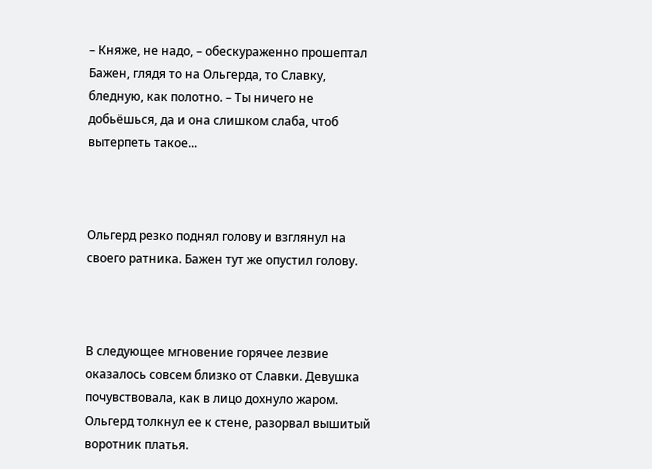– Княже, не надо, – обескураженно прошептал Бажен, глядя то на Ольгерда, то Славку, бледную, как полотно. – Ты ничего не добьёшься, да и она слишком слаба, чтоб вытерпеть такое...



Ольгерд резко поднял голову и взглянул на своего ратника. Бажен тут же опустил голову.



В следующее мгновение горячее лезвие оказалось совсем близко от Славки. Девушка почувствовала, как в лицо дохнуло жаром. Ольгерд толкнул ее к стене, разорвал вышитый воротник платья.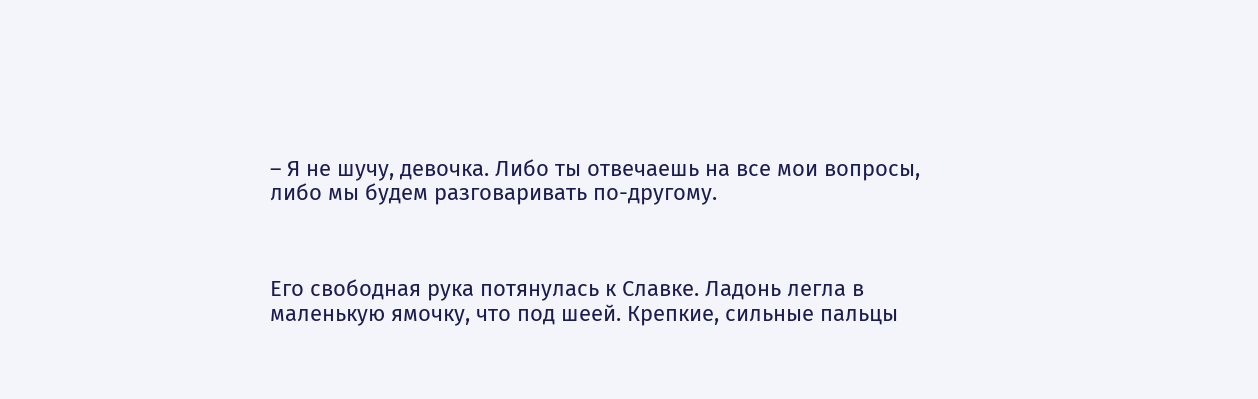– Я не шучу, девочка. Либо ты отвечаешь на все мои вопросы, либо мы будем разговаривать по-другому.



Его свободная рука потянулась к Славке. Ладонь легла в маленькую ямочку, что под шеей. Крепкие, сильные пальцы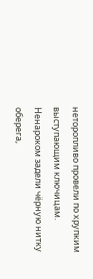неторопливо провели по хрупким выступающим ключицам. Ненароком задели чёрную нитку оберега,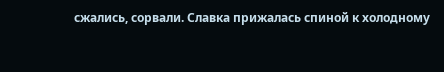сжались, сорвали. Славка прижалась спиной к холодному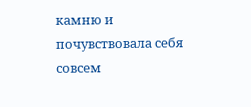камню и почувствовала себя совсем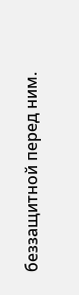беззащитной перед ним.